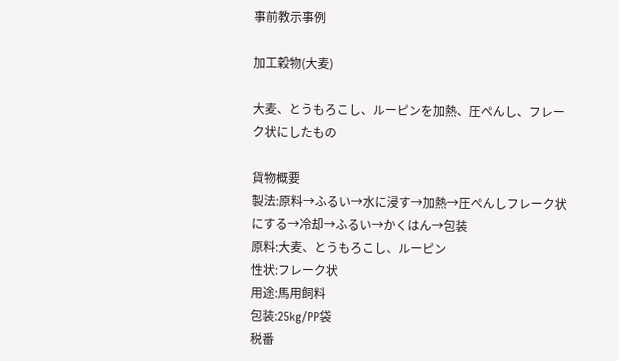事前教示事例

加工穀物(大麦)

大麦、とうもろこし、ルーピンを加熱、圧ぺんし、フレーク状にしたもの

貨物概要
製法:原料→ふるい→水に浸す→加熱→圧ぺんしフレーク状にする→冷却→ふるい→かくはん→包装
原料:大麦、とうもろこし、ルーピン
性状:フレーク状
用途:馬用飼料
包装:25kg/PP袋
税番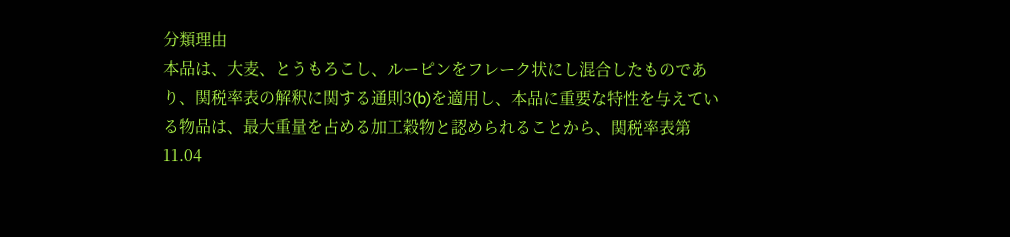分類理由
本品は、大麦、とうもろこし、ルーピンをフレーク状にし混合したものであり、関税率表の解釈に関する通則3(b)を適用し、本品に重要な特性を与えている物品は、最大重量を占める加工穀物と認められることから、関税率表第11.04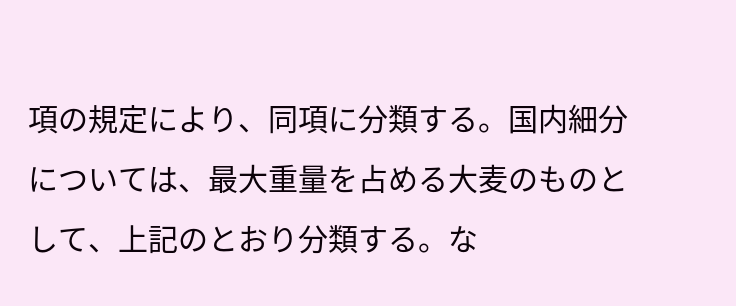項の規定により、同項に分類する。国内細分については、最大重量を占める大麦のものとして、上記のとおり分類する。な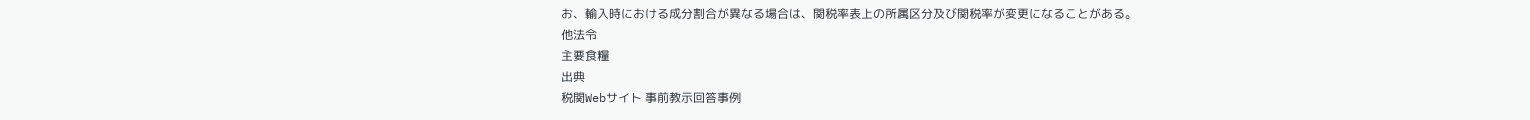お、輸入時における成分割合が異なる場合は、関税率表上の所属区分及び関税率が変更になることがある。
他法令
主要食糧
出典
税関Webサイト 事前教示回答事例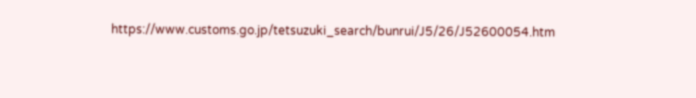https://www.customs.go.jp/tetsuzuki_search/bunrui/J5/26/J52600054.htm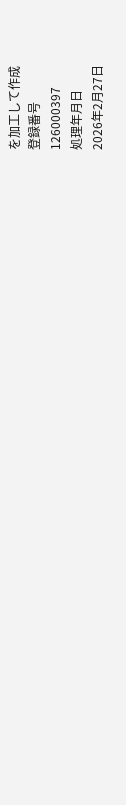を加工して作成
登録番号
126000397
処理年月日
2026年2月27日